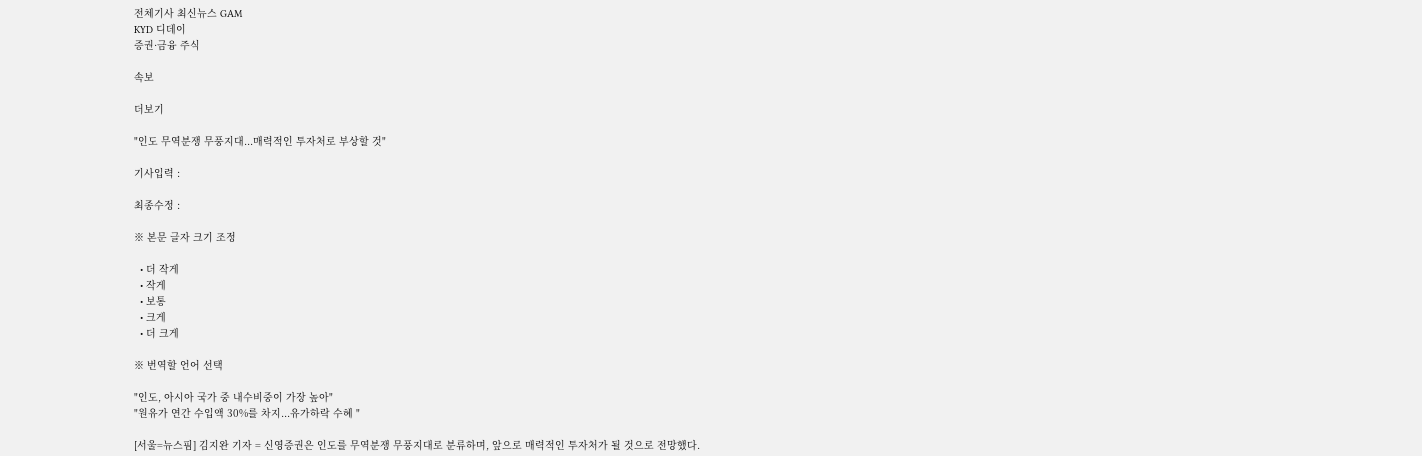전체기사 최신뉴스 GAM
KYD 디데이
증권·금융 주식

속보

더보기

"인도 무역분쟁 무풍지대...매력적인 투자처로 부상할 것"

기사입력 :

최종수정 :

※ 본문 글자 크기 조정

  • 더 작게
  • 작게
  • 보통
  • 크게
  • 더 크게

※ 번역할 언어 선택

"인도, 아시아 국가 중 내수비중이 가장 높아"
"원유가 연간 수입액 30%를 차지...유가하락 수혜 "

[서울=뉴스핌] 김지완 기자 = 신영증권은 인도를 무역분쟁 무풍지대로 분류하며, 앞으로 매력적인 투자처가 될 것으로 전망했다.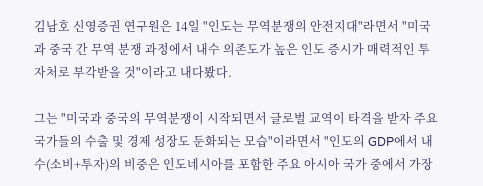김남호 신영증권 연구원은 14일 "인도는 무역분쟁의 안전지대"라면서 "미국과 중국 간 무역 분쟁 과정에서 내수 의존도가 높은 인도 증시가 매력적인 투자처로 부각받을 것"이라고 내다봤다.

그는 "미국과 중국의 무역분쟁이 시작되면서 글로벌 교역이 타격을 받자 주요 국가들의 수출 및 경제 성장도 둔화되는 모습"이라면서 "인도의 GDP에서 내수(소비+투자)의 비중은 인도네시아를 포함한 주요 아시아 국가 중에서 가장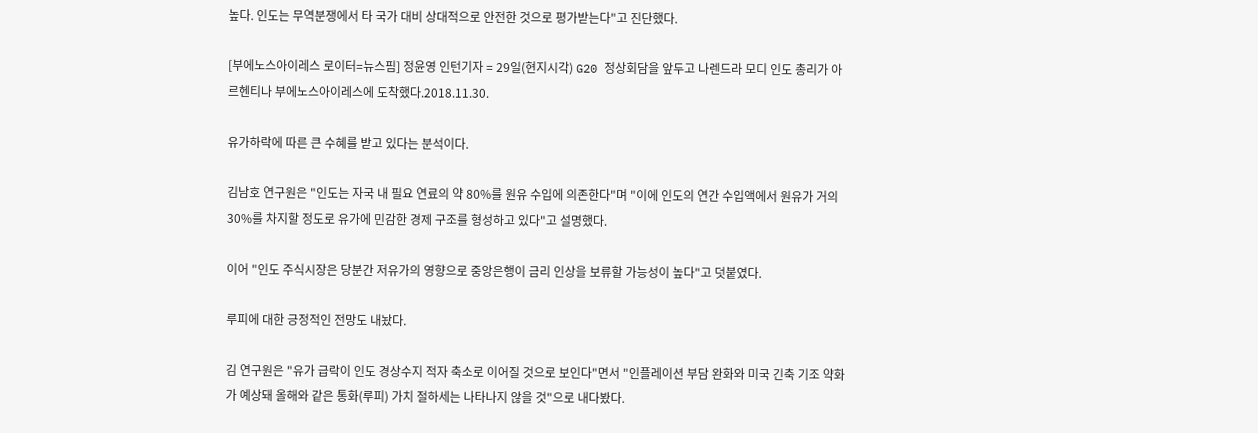높다. 인도는 무역분쟁에서 타 국가 대비 상대적으로 안전한 것으로 평가받는다"고 진단했다.

[부에노스아이레스 로이터=뉴스핌] 정윤영 인턴기자 = 29일(현지시각) G20 정상회담을 앞두고 나렌드라 모디 인도 총리가 아르헨티나 부에노스아이레스에 도착했다.2018.11.30.

유가하락에 따른 큰 수혜를 받고 있다는 분석이다.

김남호 연구원은 "인도는 자국 내 필요 연료의 약 80%를 원유 수입에 의존한다"며 "이에 인도의 연간 수입액에서 원유가 거의 30%를 차지할 정도로 유가에 민감한 경제 구조를 형성하고 있다"고 설명했다.

이어 "인도 주식시장은 당분간 저유가의 영향으로 중앙은행이 금리 인상을 보류할 가능성이 높다"고 덧붙였다.

루피에 대한 긍정적인 전망도 내놨다.

김 연구원은 "유가 급락이 인도 경상수지 적자 축소로 이어질 것으로 보인다"면서 "인플레이션 부담 완화와 미국 긴축 기조 약화가 예상돼 올해와 같은 통화(루피) 가치 절하세는 나타나지 않을 것"으로 내다봤다.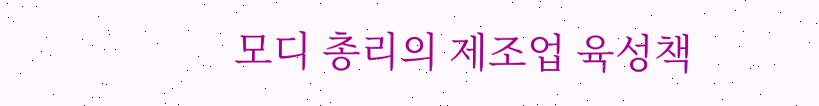모디 총리의 제조업 육성책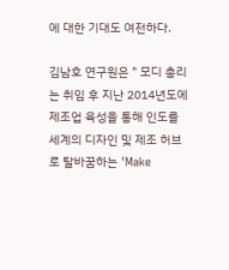에 대한 기대도 여전하다.

김남호 연구원은 " 모디 총리는 취임 후 지난 2014년도에 제조업 육성을 통해 인도를 세계의 디자인 및 제조 허브로 탈바꿈하는 'Make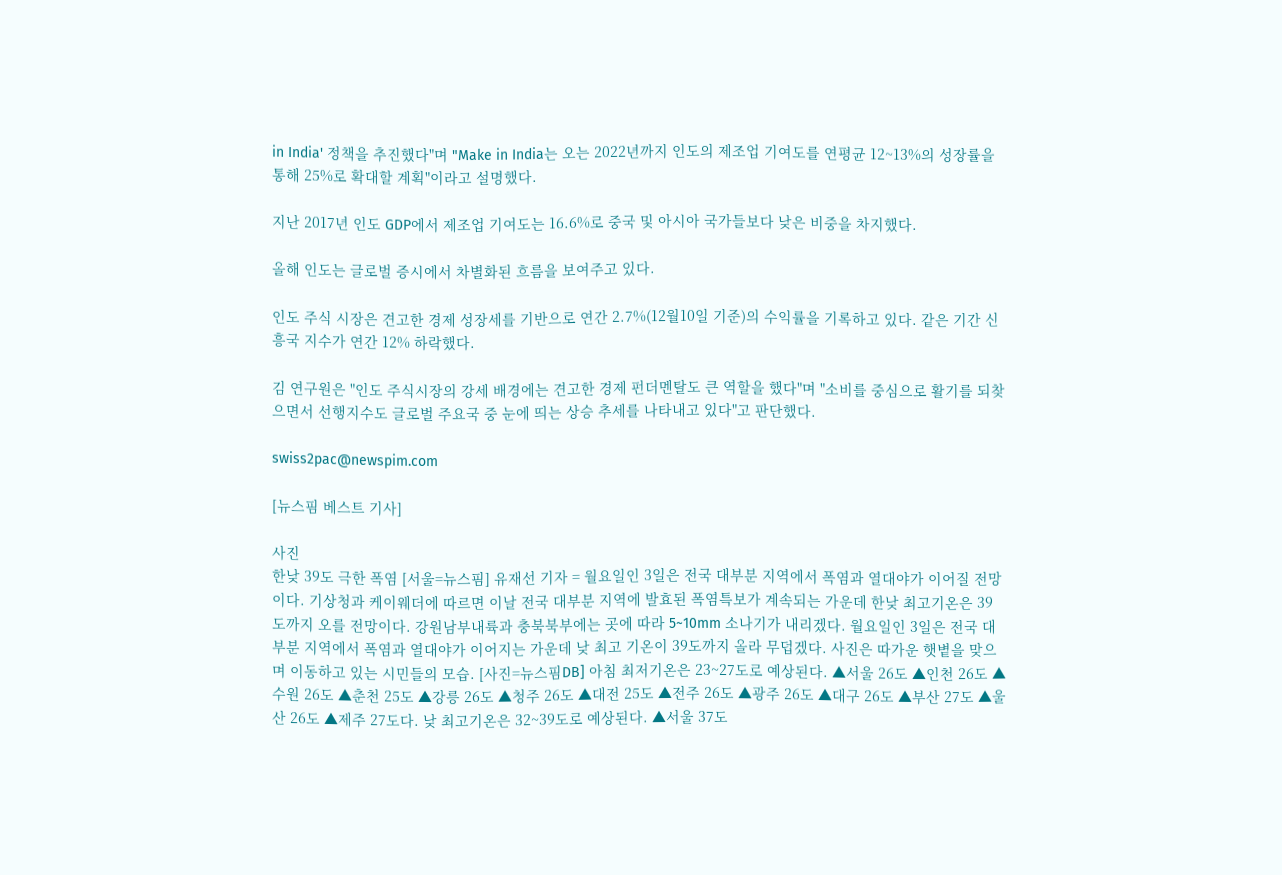in India' 정책을 추진했다"며 "Make in India는 오는 2022년까지 인도의 제조업 기여도를 연평균 12~13%의 성장률을 통해 25%로 확대할 계획"이라고 설명했다.

지난 2017년 인도 GDP에서 제조업 기여도는 16.6%로 중국 및 아시아 국가들보다 낮은 비중을 차지했다.

올해 인도는 글로벌 증시에서 차별화된 흐름을 보여주고 있다.

인도 주식 시장은 견고한 경제 성장세를 기반으로 연간 2.7%(12월10일 기준)의 수익률을 기록하고 있다. 같은 기간 신흥국 지수가 연간 12% 하락했다.

김 연구원은 "인도 주식시장의 강세 배경에는 견고한 경제 펀더멘탈도 큰 역할을 했다"며 "소비를 중심으로 활기를 되찾으면서 선행지수도 글로벌 주요국 중 눈에 띄는 상승 추세를 나타내고 있다"고 판단했다.

swiss2pac@newspim.com

[뉴스핌 베스트 기사]

사진
한낮 39도 극한 폭염 [서울=뉴스핌] 유재선 기자 = 월요일인 3일은 전국 대부분 지역에서 폭염과 열대야가 이어질 전망이다. 기상청과 케이웨더에 따르면 이날 전국 대부분 지역에 발효된 폭염특보가 계속되는 가운데 한낮 최고기온은 39도까지 오를 전망이다. 강원남부내륙과 충북북부에는 곳에 따라 5~10mm 소나기가 내리겠다. 월요일인 3일은 전국 대부분 지역에서 폭염과 열대야가 이어지는 가운데 낮 최고 기온이 39도까지 올라 무덥겠다. 사진은 따가운 햇볕을 맞으며 이동하고 있는 시민들의 모습. [사진=뉴스핌DB] 아침 최저기온은 23~27도로 예상된다. ▲서울 26도 ▲인천 26도 ▲수원 26도 ▲춘천 25도 ▲강릉 26도 ▲청주 26도 ▲대전 25도 ▲전주 26도 ▲광주 26도 ▲대구 26도 ▲부산 27도 ▲울산 26도 ▲제주 27도다. 낮 최고기온은 32~39도로 예상된다. ▲서울 37도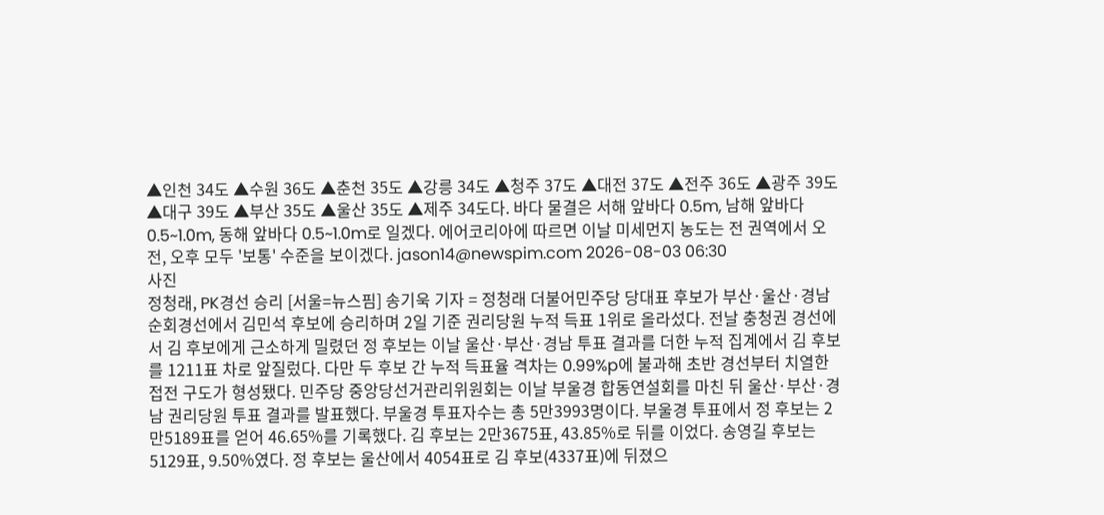▲인천 34도 ▲수원 36도 ▲춘천 35도 ▲강릉 34도 ▲청주 37도 ▲대전 37도 ▲전주 36도 ▲광주 39도 ▲대구 39도 ▲부산 35도 ▲울산 35도 ▲제주 34도다. 바다 물결은 서해 앞바다 0.5m, 남해 앞바다 0.5~1.0m, 동해 앞바다 0.5~1.0m로 일겠다. 에어코리아에 따르면 이날 미세먼지 농도는 전 권역에서 오전, 오후 모두 '보통' 수준을 보이겠다. jason14@newspim.com 2026-08-03 06:30
사진
정청래, PK경선 승리 [서울=뉴스핌] 송기욱 기자 = 정청래 더불어민주당 당대표 후보가 부산·울산·경남 순회경선에서 김민석 후보에 승리하며 2일 기준 권리당원 누적 득표 1위로 올라섰다. 전날 충청권 경선에서 김 후보에게 근소하게 밀렸던 정 후보는 이날 울산·부산·경남 투표 결과를 더한 누적 집계에서 김 후보를 1211표 차로 앞질렀다. 다만 두 후보 간 누적 득표율 격차는 0.99%p에 불과해 초반 경선부터 치열한 접전 구도가 형성됐다. 민주당 중앙당선거관리위원회는 이날 부울경 합동연설회를 마친 뒤 울산·부산·경남 권리당원 투표 결과를 발표했다. 부울경 투표자수는 총 5만3993명이다. 부울경 투표에서 정 후보는 2만5189표를 얻어 46.65%를 기록했다. 김 후보는 2만3675표, 43.85%로 뒤를 이었다. 송영길 후보는 5129표, 9.50%였다. 정 후보는 울산에서 4054표로 김 후보(4337표)에 뒤졌으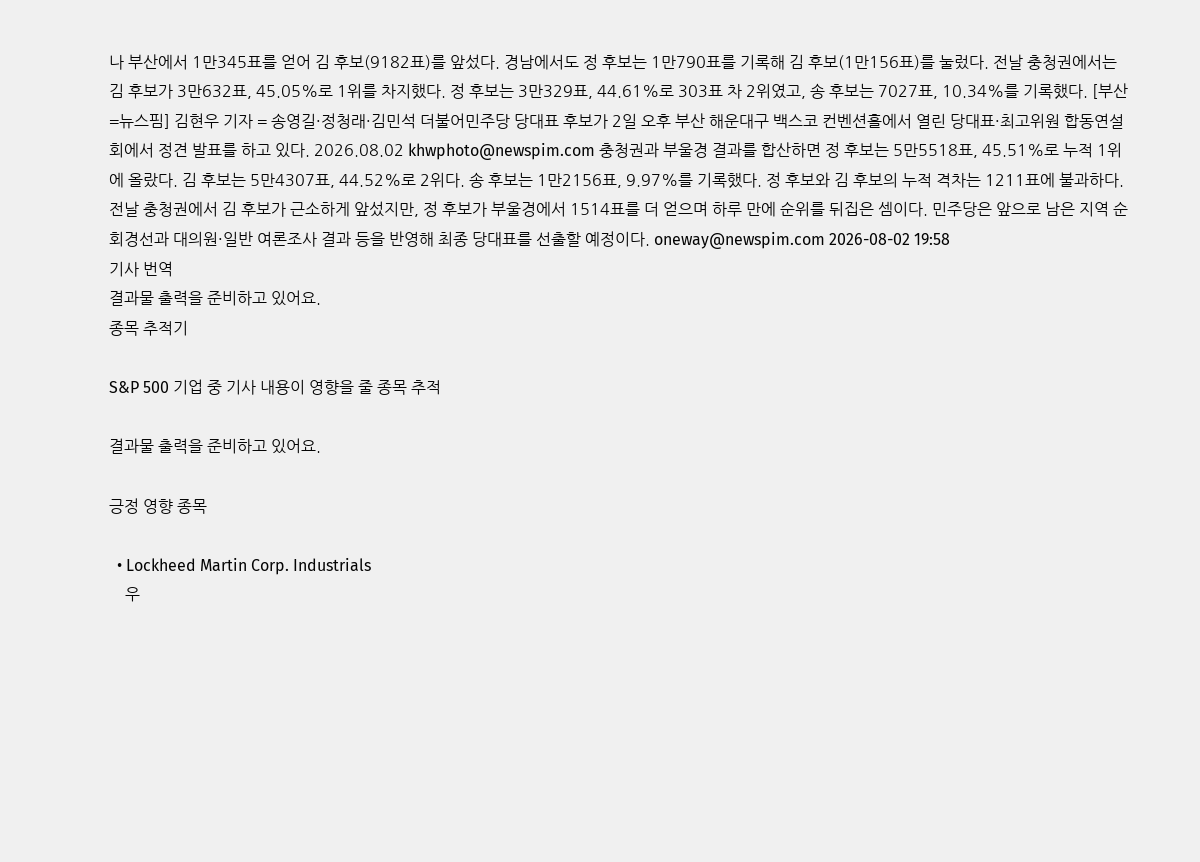나 부산에서 1만345표를 얻어 김 후보(9182표)를 앞섰다. 경남에서도 정 후보는 1만790표를 기록해 김 후보(1만156표)를 눌렀다. 전날 충청권에서는 김 후보가 3만632표, 45.05%로 1위를 차지했다. 정 후보는 3만329표, 44.61%로 303표 차 2위였고, 송 후보는 7027표, 10.34%를 기록했다. [부산=뉴스핌] 김현우 기자 = 송영길·정청래·김민석 더불어민주당 당대표 후보가 2일 오후 부산 해운대구 백스코 컨벤션홀에서 열린 당대표·최고위원 합동연설회에서 정견 발표를 하고 있다. 2026.08.02 khwphoto@newspim.com 충청권과 부울경 결과를 합산하면 정 후보는 5만5518표, 45.51%로 누적 1위에 올랐다. 김 후보는 5만4307표, 44.52%로 2위다. 송 후보는 1만2156표, 9.97%를 기록했다. 정 후보와 김 후보의 누적 격차는 1211표에 불과하다. 전날 충청권에서 김 후보가 근소하게 앞섰지만, 정 후보가 부울경에서 1514표를 더 얻으며 하루 만에 순위를 뒤집은 셈이다. 민주당은 앞으로 남은 지역 순회경선과 대의원·일반 여론조사 결과 등을 반영해 최종 당대표를 선출할 예정이다. oneway@newspim.com 2026-08-02 19:58
기사 번역
결과물 출력을 준비하고 있어요.
종목 추적기

S&P 500 기업 중 기사 내용이 영향을 줄 종목 추적

결과물 출력을 준비하고 있어요.

긍정 영향 종목

  • Lockheed Martin Corp. Industrials
    우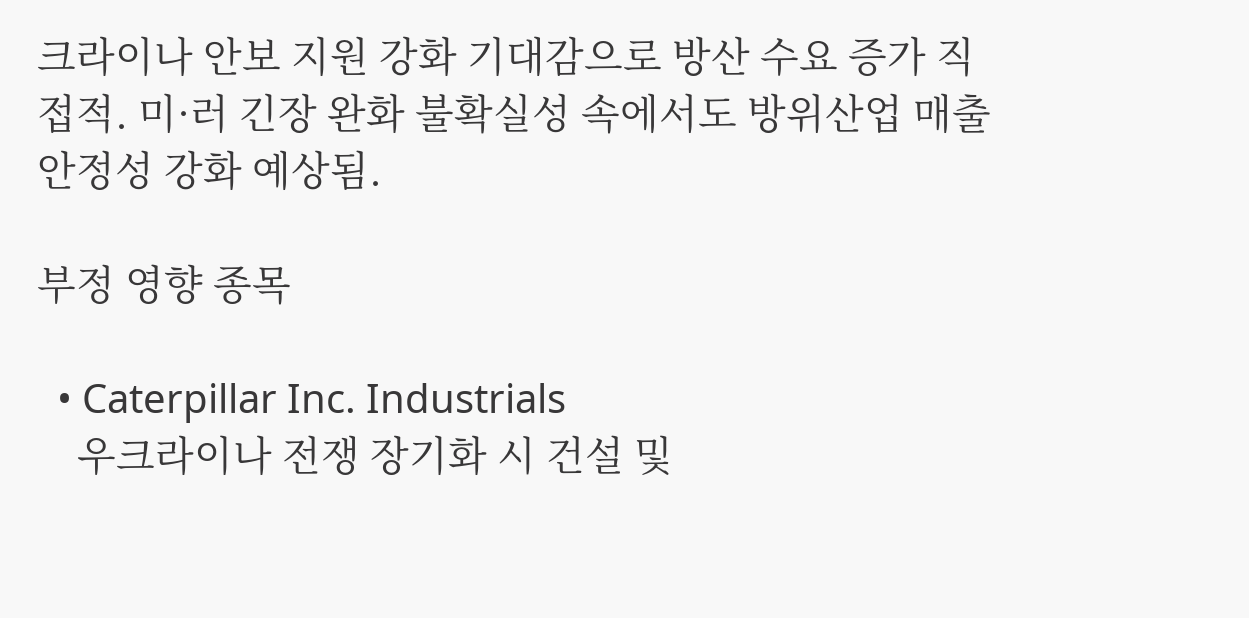크라이나 안보 지원 강화 기대감으로 방산 수요 증가 직접적. 미·러 긴장 완화 불확실성 속에서도 방위산업 매출 안정성 강화 예상됨.

부정 영향 종목

  • Caterpillar Inc. Industrials
    우크라이나 전쟁 장기화 시 건설 및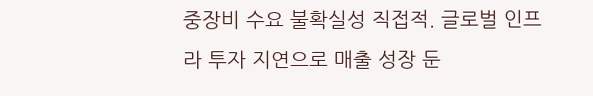중장비 수요 불확실성 직접적. 글로벌 인프라 투자 지연으로 매출 성장 둔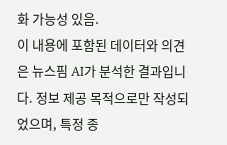화 가능성 있음.
이 내용에 포함된 데이터와 의견은 뉴스핌 AI가 분석한 결과입니다. 정보 제공 목적으로만 작성되었으며, 특정 종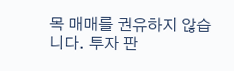목 매매를 권유하지 않습니다. 투자 판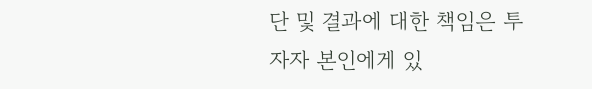단 및 결과에 대한 책임은 투자자 본인에게 있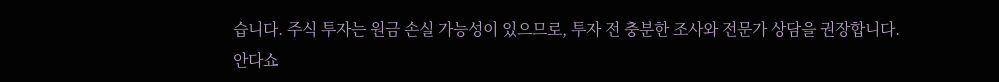습니다. 주식 투자는 원금 손실 가능성이 있으므로, 투자 전 충분한 조사와 전문가 상담을 권장합니다.
안다쇼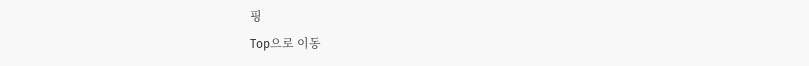핑
Top으로 이동